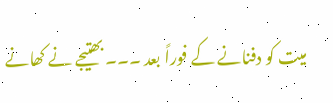میت کو دفنانے کے فوراً بعد ۔۔۔ بھتیجے نے کھانے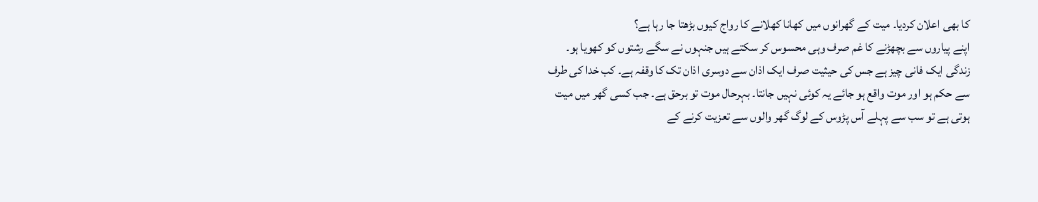کا بھی اعلان کردیا۔ میت کے گھرانوں میں کھانا کھلانے کا رواج کیوں بڑھتا جا رہا ہے؟
اپنے پیاروں سے بچھڑنے کا غم صرف وہی محسوس کر سکتے ہیں جنہوں نے سگے رشتوں کو کھویا ہو۔ زندگی ایک فانی چیز ہے جس کی حیثیت صرف ایک اذان سے دوسری اذان تک کا وقفہ ہے۔ کب خدا کی طرف سے حکم ہو اور موت واقع ہو جائے یہ کوئی نہیں جانتا۔ بہرحال موت تو برحق ہے۔ جب کسی گھر میں میت ہوتی ہے تو سب سے پہلے آس پڑوس کے لوگ گھر والوں سے تعزیت کرنے کے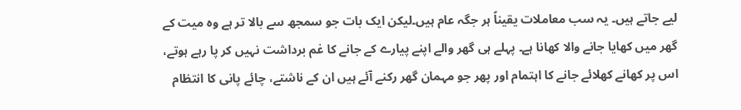لیے جاتے ہیں۔ یہ سب معاملات یقیناً ہر جگہ عام ہیں۔لیکن ایک بات جو سمجھ سے بالا تر ہے وہ میت کے گھر میں کھایا جانے والا کھانا ہے۔ پہلے ہی گھر والے اپنے پیارے کے جانے کا غم برداشت نہیں کر پا رہے ہوتے، اس پر کھانے کھلائے جانے کا اہتمام اور پھر جو مہمان گھر رکنے آئے ہیں ان کے ناشتے، چائے پانی کا انتظام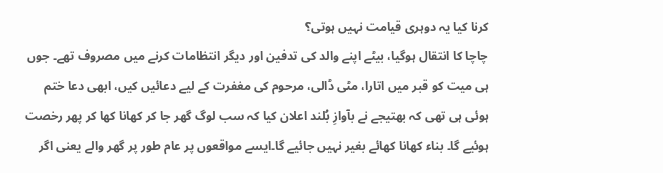کرنا کیا یہ دوہری قیامت نہیں ہوتی؟
چاچا کا انتقال ہوگیا، بیٹے اپنے والد کی تدفین اور دیگر انتظامات کرنے میں مصروف تھے۔ جوں ہی میت کو قبر میں اتارا، مٹی ڈالی، مرحوم کی مغفرت کے لیے دعائیں کیں، ابھی دعا ختم ہوئی ہی تھی کہ بھتیجے نے بآوازِ بُلند اعلان کیا کہ سب لوگ گھر جا کر کھانا کھا کر پھر رخصت ہوئیے گا۔ بناء کھانا کھائے بغیر نہیں جائیے گا۔ایسے مواقعوں پر عام طور پر گھر والے یعنی اگر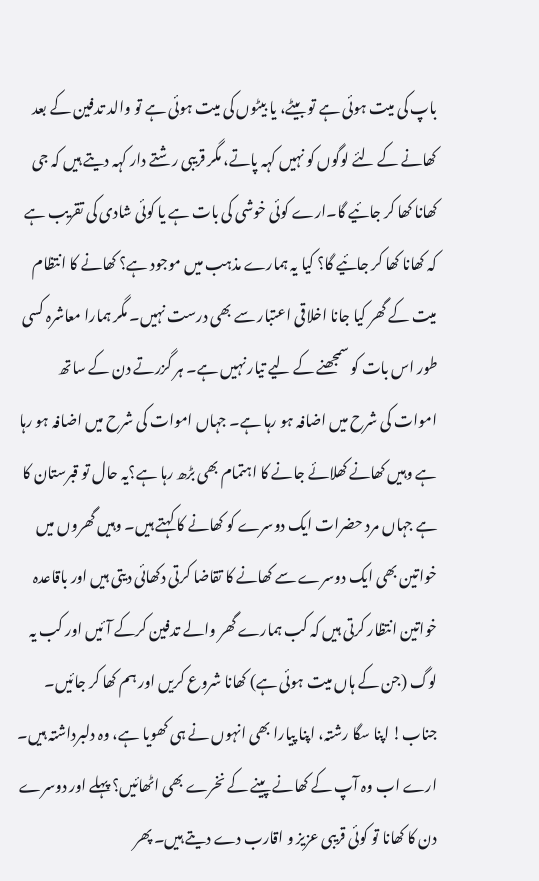باپ کی میت ہوئی ہے تو بیٹے، یا بیٹوں کی میت ہوئی ہے تو والد تدفین کے بعد کھانے کے لئے لوگوں کو نہیں کہہ پاتے، مگر قریبی رشتے دار کہہ دیتے ہیں کہ جی کھانا کھا کر جائیے گا۔ارے کوئی خوشی کی بات ہے یا کوئی شادی کی تقریب ہے کہ کھانا کھا کر جائیے گا؟ کیا یہ ہمارے مذہب میں موجود ہے؟ کھانے کا انتظام میت کے گھر کیا جانا اخلاقی اعتبار سے بھی درست نہیں۔ مگر ہمارا معاشرہ کسی طور اس بات کو سمجھنے کے لیے تیار نہیں ہے۔ ہر گزرتے دن کے ساتھ اموات کی شرح میں اضافہ ہو رہا ہے۔ جہاں اموات کی شرح میں اضافہ ہو رہا ہے وہیں کھانے کھلائے جانے کا اہتمام بھی بڑھ رہا ہے؟یہ حال تو قبرستان کا ہے جہاں مرد حضرات ایک دوسرے کو کھانے کا کہتے ہیں۔ وہیں گھروں میں خواتین بھی ایک دوسرے سے کھانے کا تقاضا کرتی دکھائی دیتی ہیں اور باقاعدہ خواتین انتظار کرتی ہیں کہ کب ہمارے گھر والے تدفین کرکے آئیں اور کب یہ لوگ (جن کے ہاں میت ہوئی ہے) کھانا شروع کریں اور ہم کھا کر جائیں۔
جناب! اپنا سگا رشتہ، اپنا پیارا بھی انہوں نے ہی کھویا ہے، وہ دلبرداشتہ ہیں۔ ارے اب وہ آپ کے کھانے پینے کے نخرے بھی اٹھائیں؟ پہلے اور دوسرے دن کا کھانا تو کوئی قریبی عزیز و اقارب دے دیتے ہیں۔ پھر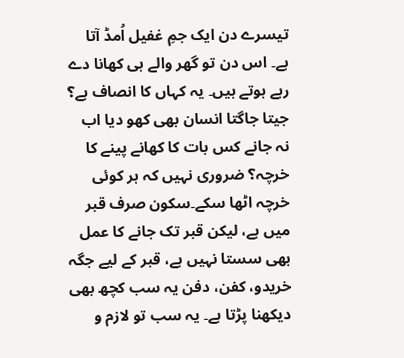تیسرے دن ایک جمِ غفیل اُمڈ آتا ہے۔ اس دن تو گھر والے ہی کھانا دے رہے ہوتے ہیں۔ یہ کہاں کا انصاف ہے؟ جیتا جاگتا انسان بھی کھو دیا اب نہ جانے کس بات کا کھانے پینے کا خرچہ؟ ضروری نہیں کہ ہر کوئی خرچہ اٹھا سکے۔سکون صرف قبر میں ہے، لیکن قبر تک جانے کا عمل بھی سستا نہیں ہے، قبر کے لیے جگہ خریدو، کفن، دفن یہ سب کچھ بھی دیکھنا پڑتا ہے۔ یہ سب تو لازم و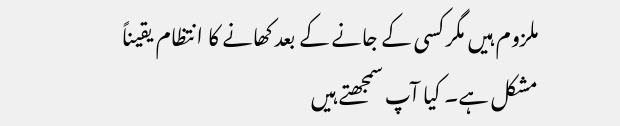ملزوم ہیں مگر کسی کے جانے کے بعد کھانے کا انتظام یقیناً مشکل ہے۔ کیا آپ سمجھتے ہیں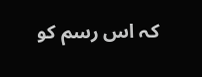کہ اس رسم کو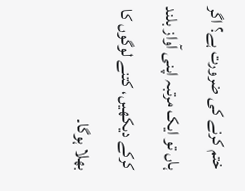ختم کرنے کی ضرورت ہے؟ اگر ہاں تو ایک مرتبہ اپنی آواز بلند کرکے دیکھیں، کتنے لوگوں کا بھلا ہوگا۔